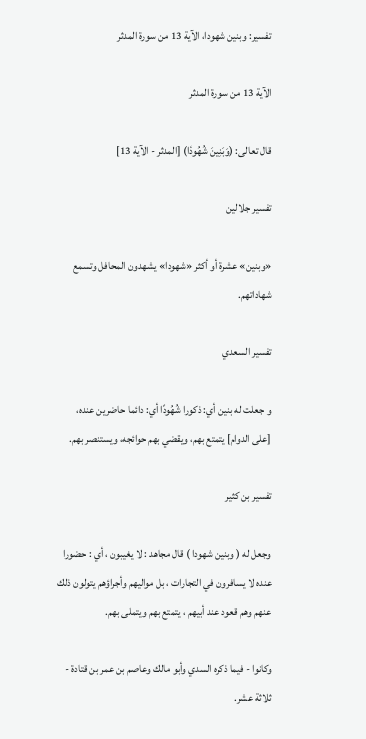تفسير: وبنين شهودا، الآية 13 من سورة المدثر

الآية 13 من سورة المدثر

قال تعالى: (وَبَنِينَ شُهُودٗا) [المدثر - الآية 13]

تفسير جلالين

«وبنين» عشرة أو أكثر «شهودا» يشهدون المحافل وتسمع شهاداتهم.

تفسير السعدي

و جعلت له بنين أي: ذكورا شُهُودًا أي: دائما حاضرين عنده، [على الدوام] يتمتع بهم، ويقضي بهم حوائجه، ويستنصر بهم.

تفسير بن كثير

وجعل له ( وبنين شهودا ) قال مجاهد : لا يغيبون ، أي : حضورا عنده لا يسافرون في التجارات ، بل مواليهم وأجراؤهم يتولون ذلك عنهم وهم قعود عند أبيهم ، يتمتع بهم ويتملى بهم.

وكانوا - فيما ذكره السدي وأبو مالك وعاصم بن عمر بن قتادة - ثلاثة عشر.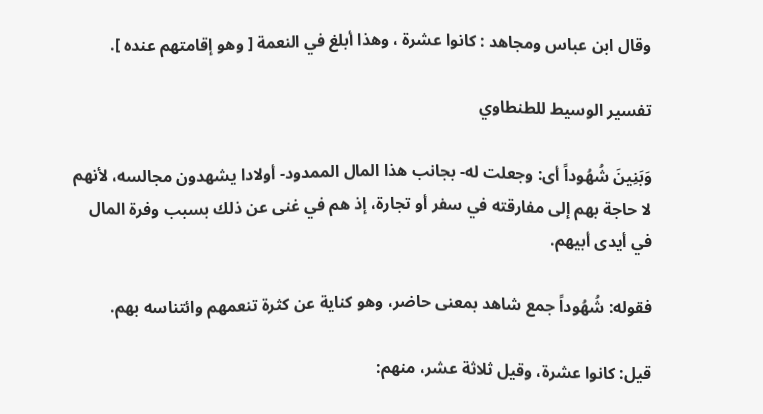وقال ابن عباس ومجاهد : كانوا عشرة ، وهذا أبلغ في النعمة [ وهو إقامتهم عنده ].

تفسير الوسيط للطنطاوي

وَبَنِينَ شُهُوداً أى: وجعلت له- بجانب هذا المال الممدود- أولادا يشهدون مجالسه، لأنهم لا حاجة بهم إلى مفارقته في سفر أو تجارة، إذ هم في غنى عن ذلك بسبب وفرة المال في أيدى أبيهم.

فقوله: شُهُوداً جمع شاهد بمعنى حاضر، وهو كناية عن كثرة تنعمهم وائتناسه بهم.

قيل: كانوا عشرة، وقيل ثلاثة عشر، منهم: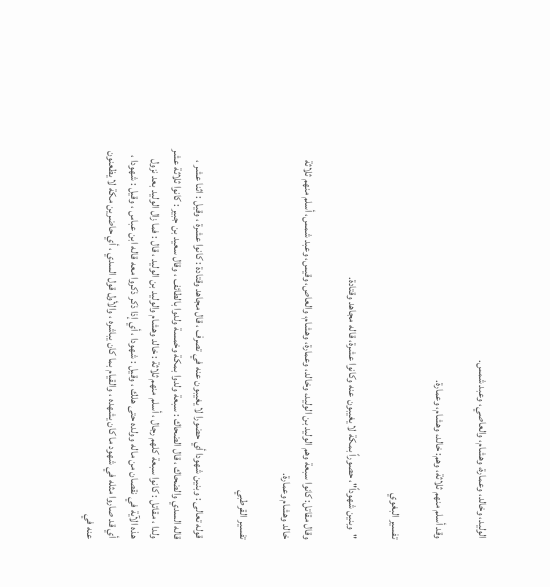الوليد، وخالد، وعمارة، وهشام، والعاصي، وعبد شمس.

وقد أسلم منهم ثلاثة، وهم: خالد، وهشام، وعمارة.

تفسير البغوي

"وبنين شهوداً"، حصوراً بمكة لا يغيبون عنه وكانوا عشرة، قاله مجاهد وقتادة.

وقال مقاتل: كانوا سبعة وهم الوليد بن الوليد، وخالد، وعمارة، وهشام، والعاص، وقيس، وعبد شمس، أسلم منهم ثلاثة خالد وهشام وعمارة.

تفسير القرطبي

قوله تعالى : وبنين شهودا أي حضورا لا يغيبون عنه في تصرف ، قال مجاهد وقتادة : كانوا عشرة ، وقيل : اثنا عشر ، قاله السدي والضحاك ، قال الضحاك : سبعة ولدوا بمكة وخمسة ولدوا بالطائف ، وقال سعيد بن جبير : كانوا ثلاثة عشر ولدا ، مقاتل : كانوا سبعة كلهم رجال ، أسلم منهم ثلاثة : خالد وهشام والوليد بن الوليد ، قال : فما زال الوليد بعد نزول هذه الآية في نقصان من ماله وولده حتى هلك ، وقيل : شهودا ، أي إذا ذكر ذكروا معه قاله ابن عباس ، وقيل : شهودا ، أي قد صاروا مثله في شهود ما كان يشهده ، والقيام بما كان يباشره ، والأول قول السدي ، أي حاضرين مكة لا يظعنون عنه في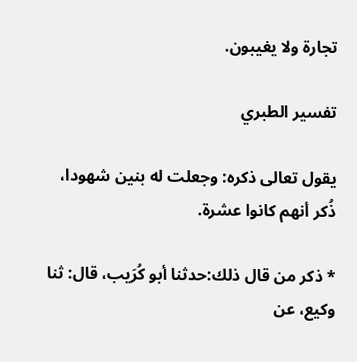تجارة ولا يغيبون.

تفسير الطبري

يقول تعالى ذكره: وجعلت له بنين شهودا، ذُكر أنهم كانوا عشرة.

* ذكر من قال ذلك:حدثنا أبو كُرَيب، قال: ثنا وكيع، عن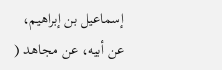إسماعيل بن إبراهيم، عن أبيه، عن مجاهد (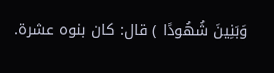وَبَنِينَ شُهُودًا ) قال: كان بنوه عشرة.